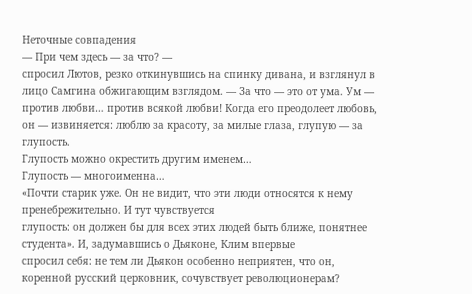Неточные совпадения
— При чем здесь — за что? —
спросил Лютов, резко откинувшись на спинку дивана, и взглянул в лицо Самгина обжигающим взглядом. — За что — это от ума. Ум — против любви… против всякой любви! Когда его преодолеет любовь, он — извиняется: люблю за красоту, за милые глаза, глупую — за
глупость.
Глупость можно окрестить другим именем…
Глупость — многоименна…
«Почти старик уже. Он не видит, что эти люди относятся к нему пренебрежительно. И тут чувствуется
глупость: он должен бы для всех этих людей быть ближе, понятнее студента». И, задумавшись о Дьяконе, Клим впервые
спросил себя: не тем ли Дьякон особенно неприятен, что он, коренной русский церковник, сочувствует революционерам?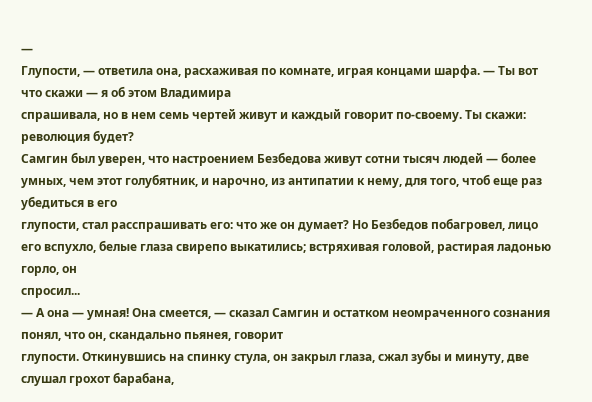—
Глупости, — ответила она, расхаживая по комнате, играя концами шарфа. — Ты вот что скажи — я об этом Владимира
спрашивала, но в нем семь чертей живут и каждый говорит по-своему. Ты скажи: революция будет?
Самгин был уверен, что настроением Безбедова живут сотни тысяч людей — более умных, чем этот голубятник, и нарочно, из антипатии к нему, для того, чтоб еще раз убедиться в его
глупости, стал расспрашивать его: что же он думает? Но Безбедов побагровел, лицо его вспухло, белые глаза свирепо выкатились; встряхивая головой, растирая ладонью горло, он
спросил...
— А она — умная! Она смеется, — сказал Самгин и остатком неомраченного сознания понял, что он, скандально пьянея, говорит
глупости. Откинувшись на спинку стула, он закрыл глаза, сжал зубы и минуту, две слушал грохот барабана,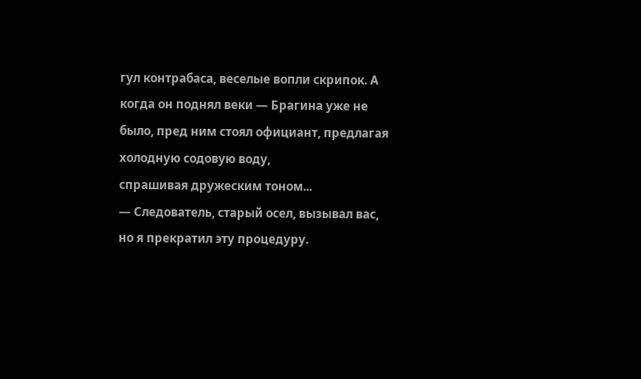гул контрабаса, веселые вопли скрипок. А когда он поднял веки — Брагина уже не было, пред ним стоял официант, предлагая холодную содовую воду,
спрашивая дружеским тоном...
— Следователь, старый осел, вызывал вас, но я прекратил эту процедуру.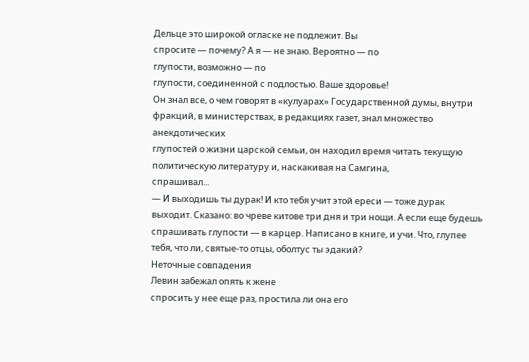Дельце это широкой огласке не подлежит. Вы
спросите — почему? А я — не знаю. Вероятно — по
глупости, возможно — по
глупости, соединенной с подлостью. Ваше здоровье!
Он знал все, о чем говорят в «кулуарах» Государственной думы, внутри фракций, в министерствах, в редакциях газет, знал множество анекдотических
глупостей о жизни царской семьи, он находил время читать текущую политическую литературу и, наскакивая на Самгина,
спрашивал...
— И выходишь ты дурак! И кто тебя учит этой ереси — тоже дурак выходит. Сказано: во чреве китове три дня и три нощи. А если еще будешь
спрашивать глупости — в карцер. Написано в книге, и учи. Что, глупее тебя, что ли, святые-то отцы, оболтус ты эдакий?
Неточные совпадения
Левин забежал опять к жене
спросить у нее еще раз, простила ли она его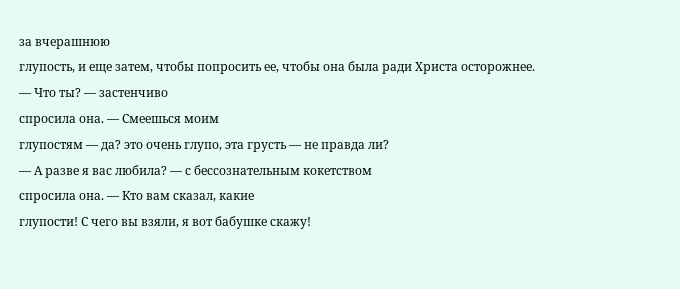за вчерашнюю
глупость, и еще затем, чтобы попросить ее, чтобы она была ради Христа осторожнее.
— Что ты? — застенчиво
спросила она. — Смеешься моим
глупостям — да? это очень глупо, эта грусть — не правда ли?
— А разве я вас любила? — с бессознательным кокетством
спросила она. — Кто вам сказал, какие
глупости! С чего вы взяли, я вот бабушке скажу!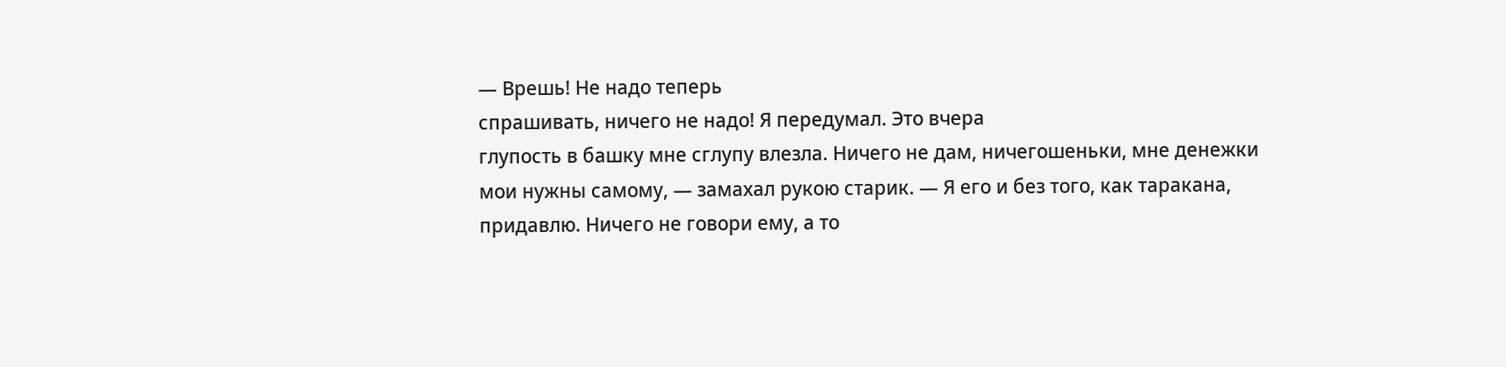— Врешь! Не надо теперь
спрашивать, ничего не надо! Я передумал. Это вчера
глупость в башку мне сглупу влезла. Ничего не дам, ничегошеньки, мне денежки мои нужны самому, — замахал рукою старик. — Я его и без того, как таракана, придавлю. Ничего не говори ему, а то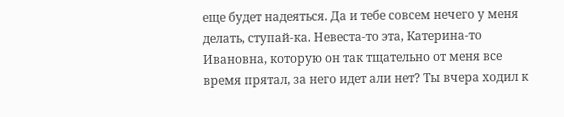еще будет надеяться. Да и тебе совсем нечего у меня делать, ступай-ка. Невеста-то эта, Катерина-то Ивановна, которую он так тщательно от меня все время прятал, за него идет али нет? Ты вчера ходил к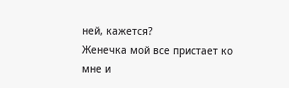ней, кажется?
Женечка мой все пристает ко мне и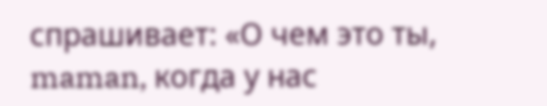спрашивает: «О чем это ты, maman, когда у нас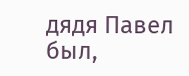дядя Павел был,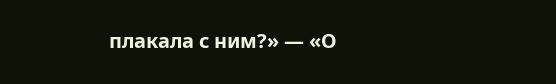плакала с ним?» — «О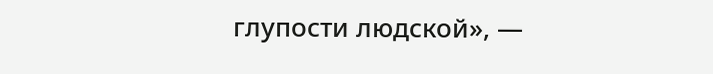глупости людской», —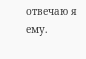отвечаю я ему.